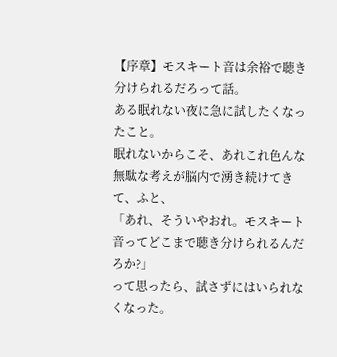【序章】モスキート音は余裕で聴き分けられるだろって話。
ある眠れない夜に急に試したくなったこと。
眠れないからこそ、あれこれ色んな無駄な考えが脳内で湧き続けてきて、ふと、
「あれ、そういやおれ。モスキート音ってどこまで聴き分けられるんだろか?」
って思ったら、試さずにはいられなくなった。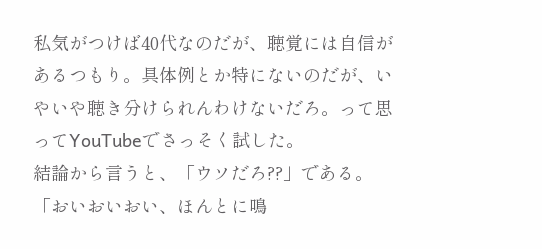私気がつけば40代なのだが、聴覚には自信があるつもり。具体例とか特にないのだが、いやいや聴き分けられんわけないだろ。って思ってYouTubeでさっそく試した。
結論から言うと、「ウソだろ??」である。
「おいおいおい、ほんとに鳴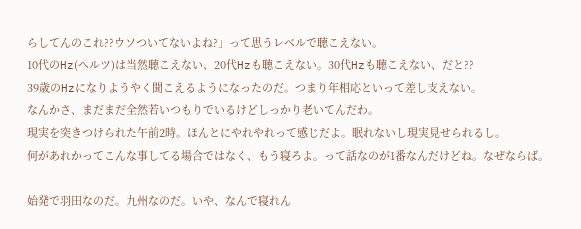らしてんのこれ??ウソついてないよね?」って思うレベルで聴こえない。
10代のHz(ヘルツ)は当然聴こえない、20代Hzも聴こえない。30代Hzも聴こえない、だと??
39歳のHzになりようやく聞こえるようになったのだ。つまり年相応といって差し支えない。
なんかさ、まだまだ全然若いつもりでいるけどしっかり老いてんだわ。
現実を突きつけられた午前2時。ほんとにやれやれって感じだよ。眠れないし現実見せられるし。
何があれかってこんな事してる場合ではなく、もう寝ろよ。って話なのが1番なんだけどね。なぜならば。

始発で羽田なのだ。九州なのだ。いや、なんで寝れん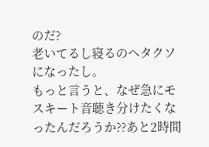のだ?
老いてるし寝るのヘタクソになったし。
もっと言うと、なぜ急にモスキート音聴き分けたくなったんだろうか??あと2時間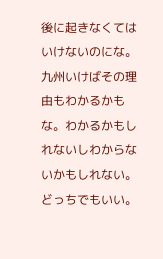後に起きなくてはいけないのにな。
九州いけばその理由もわかるかもな。わかるかもしれないしわからないかもしれない。どっちでもいい。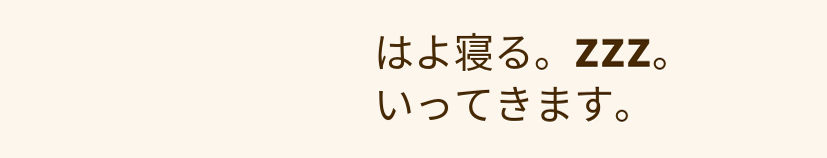はよ寝る。ZZZ。
いってきます。